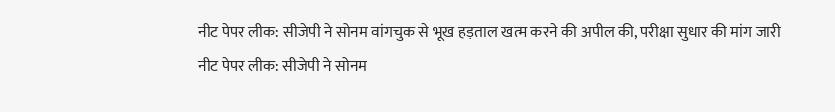नीट पेपर लीक: सीजेपी ने सोनम वांगचुक से भूख हड़ताल खत्म करने की अपील की, परीक्षा सुधार की मांग जारी
नीट पेपर लीक: सीजेपी ने सोनम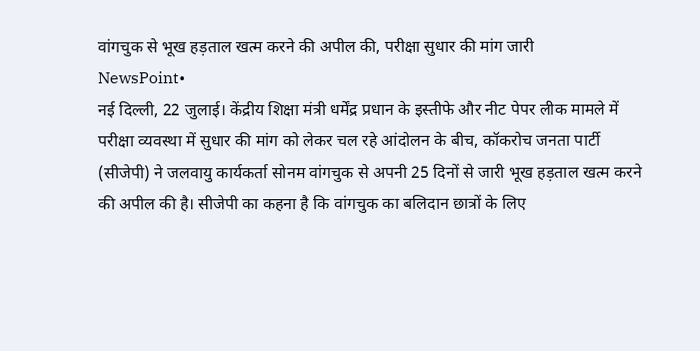वांगचुक से भूख हड़ताल खत्म करने की अपील की, परीक्षा सुधार की मांग जारी
NewsPoint•
नई दिल्ली, 22 जुलाई। केंद्रीय शिक्षा मंत्री धर्मेंद्र प्रधान के इस्तीफे और नीट पेपर लीक मामले में परीक्षा व्यवस्था में सुधार की मांग को लेकर चल रहे आंदोलन के बीच, कॉकरोच जनता पार्टी (सीजेपी) ने जलवायु कार्यकर्ता सोनम वांगचुक से अपनी 25 दिनों से जारी भूख हड़ताल खत्म करने की अपील की है। सीजेपी का कहना है कि वांगचुक का बलिदान छात्रों के लिए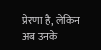प्रेरणा है, लेकिन अब उनके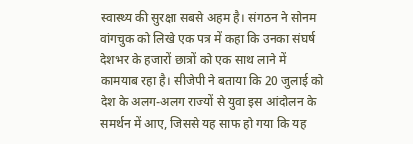स्वास्थ्य की सुरक्षा सबसे अहम है। संगठन ने सोनम वांगचुक को लिखे एक पत्र में कहा कि उनका संघर्ष देशभर के हजारों छात्रों को एक साथ लाने में कामयाब रहा है। सीजेपी ने बताया कि 20 जुलाई को देश के अलग-अलग राज्यों से युवा इस आंदोलन के समर्थन में आए, जिससे यह साफ हो गया कि यह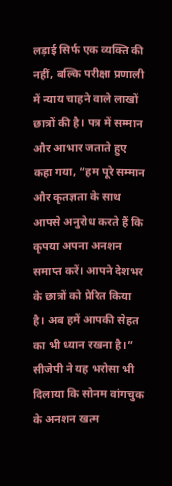लड़ाई सिर्फ एक व्यक्ति की नहीं, बल्कि परीक्षा प्रणाली में न्याय चाहने वाले लाखों छात्रों की है। पत्र में सम्मान और आभार जताते हुए कहा गया, “हम पूरे सम्मान और कृतज्ञता के साथ आपसे अनुरोध करते हैं कि कृपया अपना अनशन समाप्त करें। आपने देशभर के छात्रों को प्रेरित किया है। अब हमें आपकी सेहत का भी ध्यान रखना है।” सीजेपी ने यह भरोसा भी दिलाया कि सोनम वांगचुक के अनशन खत्म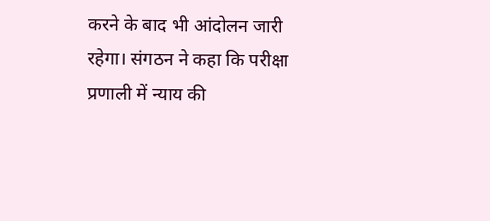करने के बाद भी आंदोलन जारी रहेगा। संगठन ने कहा कि परीक्षा प्रणाली में न्याय की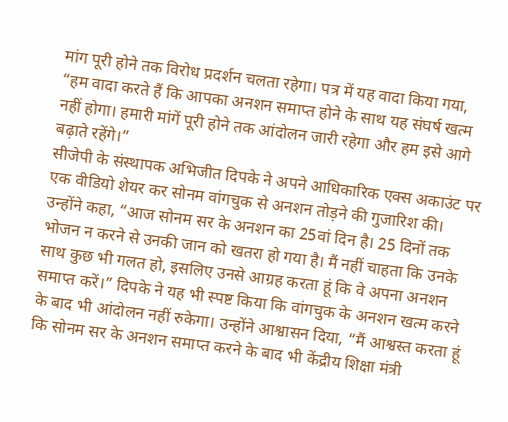मांग पूरी होने तक विरोध प्रदर्शन चलता रहेगा। पत्र में यह वादा किया गया, “हम वादा करते हैं कि आपका अनशन समाप्त होने के साथ यह संघर्ष खत्म नहीं होगा। हमारी मांगें पूरी होने तक आंदोलन जारी रहेगा और हम इसे आगे बढ़ाते रहेंगे।”
सीजेपी के संस्थापक अभिजीत दिपके ने अपने आधिकारिक एक्स अकाउंट पर एक वीडियो शेयर कर सोनम वांगचुक से अनशन तोड़ने की गुजारिश की। उन्होंने कहा, “आज सोनम सर के अनशन का 25वां दिन है। 25 दिनों तक भोजन न करने से उनकी जान को खतरा हो गया है। मैं नहीं चाहता कि उनके साथ कुछ भी गलत हो, इसलिए उनसे आग्रह करता हूं कि वे अपना अनशन समाप्त करें।” दिपके ने यह भी स्पष्ट किया कि वांगचुक के अनशन खत्म करने के बाद भी आंदोलन नहीं रुकेगा। उन्होंने आश्वासन दिया, “मैं आश्वस्त करता हूं कि सोनम सर के अनशन समाप्त करने के बाद भी केंद्रीय शिक्षा मंत्री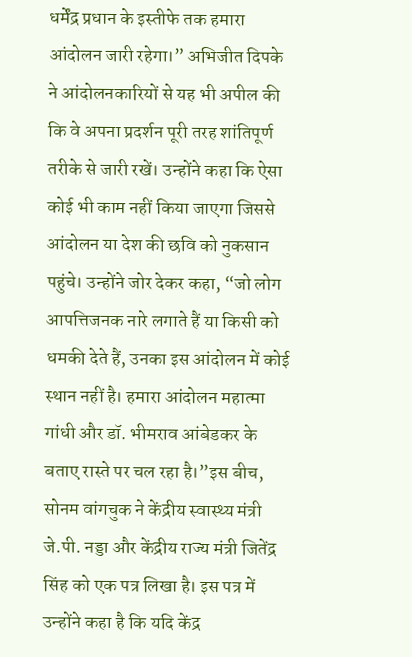धर्मेंद्र प्रधान के इस्तीफे तक हमारा आंदोलन जारी रहेगा।” अभिजीत दिपके ने आंदोलनकारियों से यह भी अपील की कि वे अपना प्रदर्शन पूरी तरह शांतिपूर्ण तरीके से जारी रखें। उन्होंने कहा कि ऐसा कोई भी काम नहीं किया जाएगा जिससे आंदोलन या देश की छवि को नुकसान पहुंचे। उन्होंने जोर देकर कहा, “जो लोग आपत्तिजनक नारे लगाते हैं या किसी को धमकी देते हैं, उनका इस आंदोलन में कोई स्थान नहीं है। हमारा आंदोलन महात्मा गांधी और डॉ. भीमराव आंबेडकर के बताए रास्ते पर चल रहा है।”इस बीच, सोनम वांगचुक ने केंद्रीय स्वास्थ्य मंत्री जे.पी. नड्डा और केंद्रीय राज्य मंत्री जितेंद्र सिंह को एक पत्र लिखा है। इस पत्र में उन्होंने कहा है कि यदि केंद्र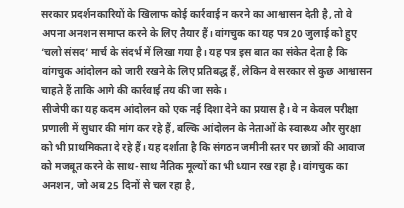सरकार प्रदर्शनकारियों के खिलाफ कोई कार्रवाई न करने का आश्वासन देती है, तो वे अपना अनशन समाप्त करने के लिए तैयार हैं। वांगचुक का यह पत्र 20 जुलाई को हुए ‘चलो संसद’ मार्च के संदर्भ में लिखा गया है। यह पत्र इस बात का संकेत देता है कि वांगचुक आंदोलन को जारी रखने के लिए प्रतिबद्ध हैं, लेकिन वे सरकार से कुछ आश्वासन चाहते हैं ताकि आगे की कार्रवाई तय की जा सके।
सीजेपी का यह कदम आंदोलन को एक नई दिशा देने का प्रयास है। वे न केवल परीक्षा प्रणाली में सुधार की मांग कर रहे हैं, बल्कि आंदोलन के नेताओं के स्वास्थ्य और सुरक्षा को भी प्राथमिकता दे रहे हैं। यह दर्शाता है कि संगठन जमीनी स्तर पर छात्रों की आवाज को मजबूत करने के साथ-साथ नैतिक मूल्यों का भी ध्यान रख रहा है। वांगचुक का अनशन, जो अब 25 दिनों से चल रहा है,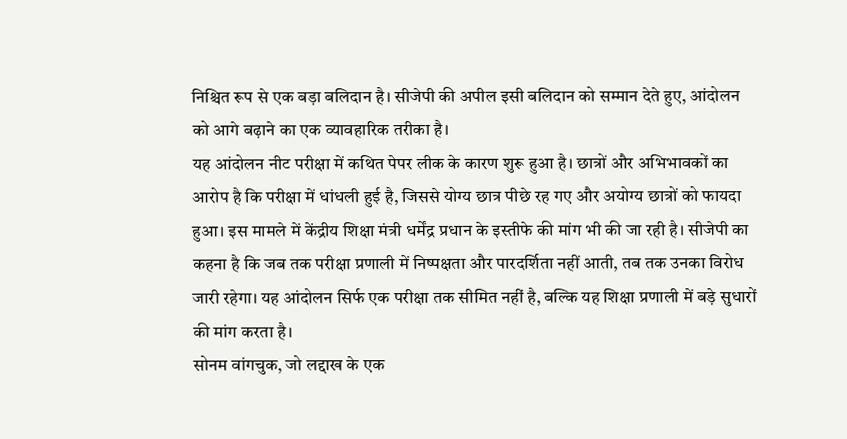निश्चित रूप से एक बड़ा बलिदान है। सीजेपी की अपील इसी बलिदान को सम्मान देते हुए, आंदोलन को आगे बढ़ाने का एक व्यावहारिक तरीका है।
यह आंदोलन नीट परीक्षा में कथित पेपर लीक के कारण शुरू हुआ है। छात्रों और अभिभावकों का आरोप है कि परीक्षा में धांधली हुई है, जिससे योग्य छात्र पीछे रह गए और अयोग्य छात्रों को फायदा हुआ। इस मामले में केंद्रीय शिक्षा मंत्री धर्मेंद्र प्रधान के इस्तीफे की मांग भी की जा रही है। सीजेपी का कहना है कि जब तक परीक्षा प्रणाली में निष्पक्षता और पारदर्शिता नहीं आती, तब तक उनका विरोध जारी रहेगा। यह आंदोलन सिर्फ एक परीक्षा तक सीमित नहीं है, बल्कि यह शिक्षा प्रणाली में बड़े सुधारों की मांग करता है।
सोनम वांगचुक, जो लद्दाख के एक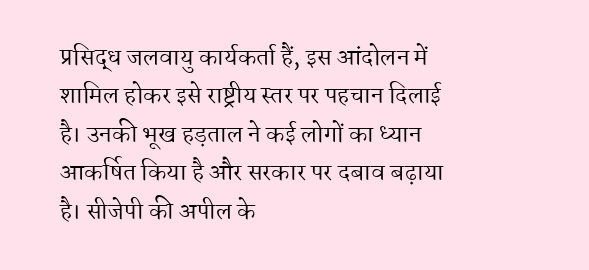प्रसिद्ध जलवायु कार्यकर्ता हैं, इस आंदोलन में शामिल होकर इसे राष्ट्रीय स्तर पर पहचान दिलाई है। उनकी भूख हड़ताल ने कई लोगों का ध्यान आकर्षित किया है और सरकार पर दबाव बढ़ाया है। सीजेपी की अपील के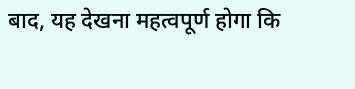बाद, यह देखना महत्वपूर्ण होगा कि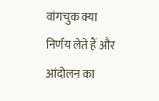वांगचुक क्या निर्णय लेते हैं और आंदोलन का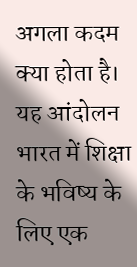अगला कदम क्या होता है। यह आंदोलन भारत में शिक्षा के भविष्य के लिए एक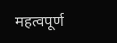महत्वपूर्ण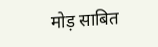मोड़ साबित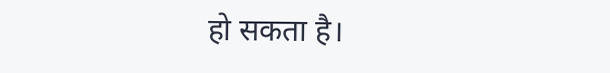हो सकता है।